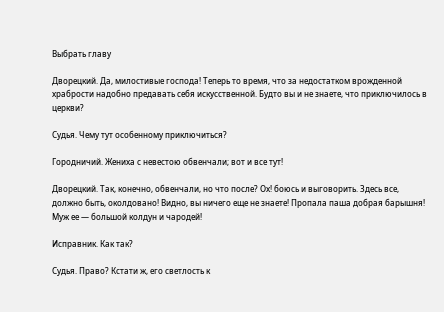Выбрать главу

Дворецкий. Да, милостивые господа! Теперь то время, что за недостатком врожденной храбрости надобно предавать себя искусственной. Будто вы и не знаете, что приключилось в церкви?

Судья. Чему тут особенному приключиться?

Городничий. Жениха с невестою обвенчали; вот и все тут!

Дворецкий. Так, конечно, обвенчали, но что после? Ох! боюсь и выговорить. Здесь все, должно быть, околдовано! Видно, вы ничего еще не знаете! Пропала паша добрая барышня! Муж ее — большой колдун и чародей!

Исправник. Как так?

Судья. Право? Кстати ж, его светлость к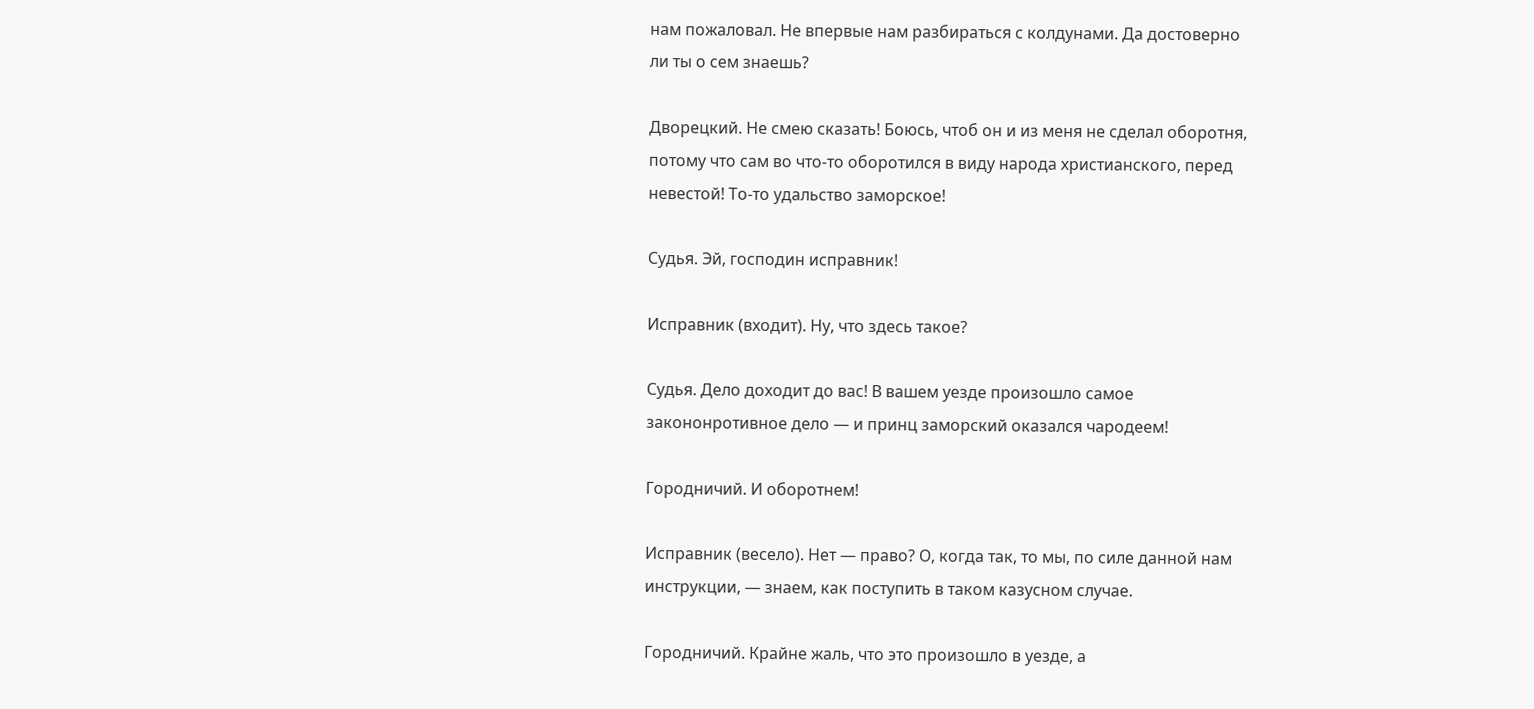нам пожаловал. Не впервые нам разбираться с колдунами. Да достоверно ли ты о сем знаешь?

Дворецкий. Не смею сказать! Боюсь, чтоб он и из меня не сделал оборотня, потому что сам во что-то оборотился в виду народа христианского, перед невестой! То-то удальство заморское!

Судья. Эй, господин исправник!

Исправник (входит). Ну, что здесь такое?

Судья. Дело доходит до вас! В вашем уезде произошло самое закононротивное дело — и принц заморский оказался чародеем!

Городничий. И оборотнем!

Исправник (весело). Нет — право? О, когда так, то мы, по силе данной нам инструкции, — знаем, как поступить в таком казусном случае.

Городничий. Крайне жаль, что это произошло в уезде, а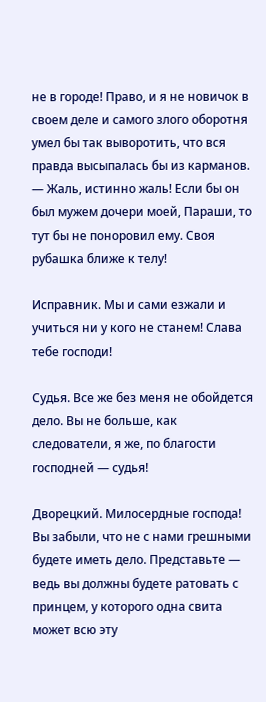не в городе! Право, и я не новичок в своем деле и самого злого оборотня умел бы так выворотить, что вся правда высыпалась бы из карманов. — Жаль, истинно жаль! Если бы он был мужем дочери моей, Параши, то тут бы не поноровил ему. Своя рубашка ближе к телу!

Исправник. Мы и сами езжали и учиться ни у кого не станем! Слава тебе господи!

Судья. Все же без меня не обойдется дело. Вы не больше, как следователи, я же, по благости господней — судья!

Дворецкий. Милосердные господа! Вы забыли, что не с нами грешными будете иметь дело. Представьте — ведь вы должны будете ратовать с принцем, у которого одна свита может всю эту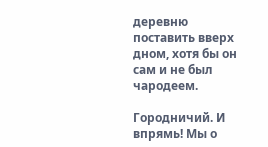деревню поставить вверх дном, хотя бы он сам и не был чародеем.

Городничий. И впрямь! Мы о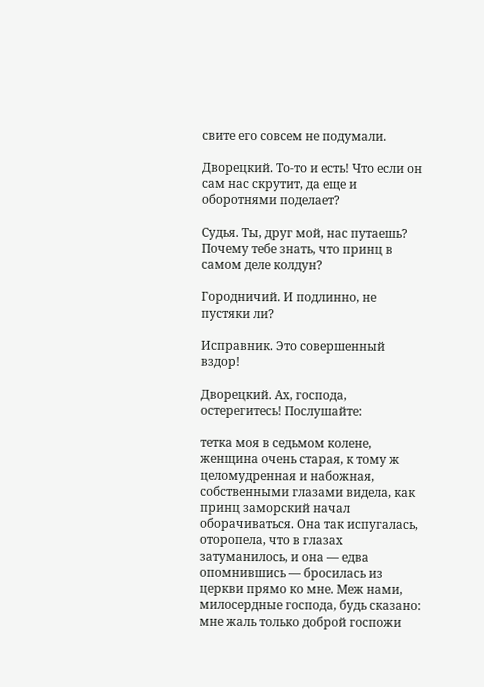свите его совсем не подумали.

Дворецкий. То-то и есть! Что если он сам нас скрутит, да еще и оборотнями поделает?

Судья. Ты, друг мой, нас путаешь? Почему тебе знать, что принц в самом деле колдун?

Городничий. И подлинно, не пустяки ли?

Исправник. Это совершенный вздор!

Дворецкий. Ах, господа, остерегитесь! Послушайте:

тетка моя в седьмом колене, женщина очень старая, к тому ж целомудренная и набожная, собственными глазами видела, как принц заморский начал оборачиваться. Она так испугалась, оторопела, что в глазах затуманилось, и она — едва опомнившись — бросилась из церкви прямо ко мне. Меж нами, милосердные господа, будь сказано: мне жаль только доброй госпожи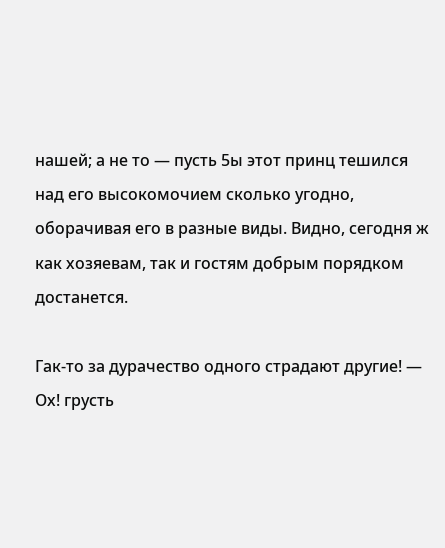нашей; а не то — пусть 5ы этот принц тешился над его высокомочием сколько угодно, оборачивая его в разные виды. Видно, сегодня ж как хозяевам, так и гостям добрым порядком достанется.

Гак-то за дурачество одного страдают другие! — Ох! грусть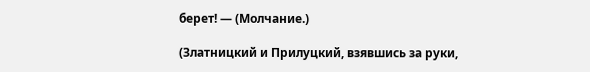берет! — (Молчание.)

(Златницкий и Прилуцкий, взявшись за руки,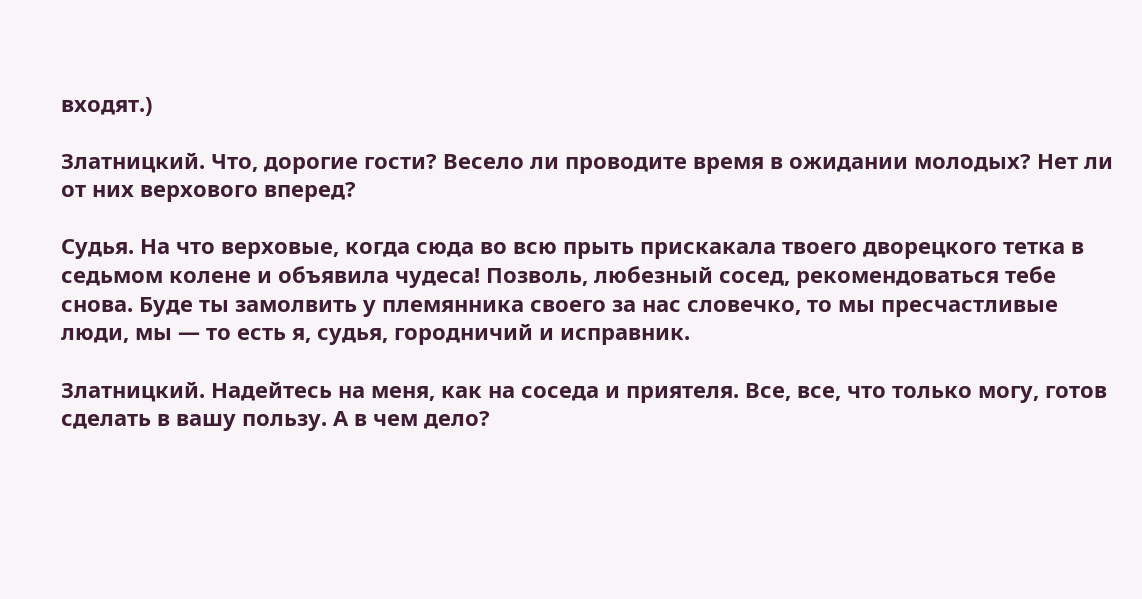входят.)

Златницкий. Что, дорогие гости? Весело ли проводите время в ожидании молодых? Нет ли от них верхового вперед?

Судья. На что верховые, когда сюда во всю прыть прискакала твоего дворецкого тетка в седьмом колене и объявила чудеса! Позволь, любезный сосед, рекомендоваться тебе снова. Буде ты замолвить у племянника своего за нас словечко, то мы пресчастливые люди, мы — то есть я, судья, городничий и исправник.

Златницкий. Надейтесь на меня, как на соседа и приятеля. Все, все, что только могу, готов сделать в вашу пользу. А в чем дело?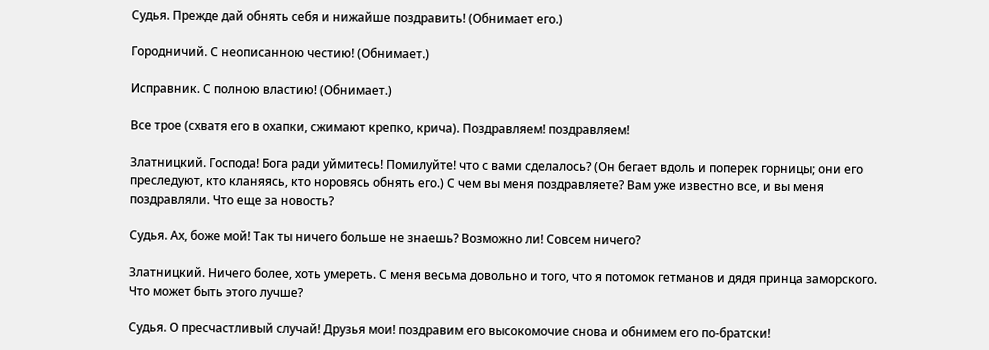Судья. Прежде дай обнять себя и нижайше поздравить! (Обнимает его.)

Городничий. С неописанною честию! (Обнимает.)

Исправник. С полною властию! (Обнимает.)

Все трое (схватя его в охапки, сжимают крепко, крича). Поздравляем! поздравляем!

Златницкий. Господа! Бога ради уймитесь! Помилуйте! что с вами сделалось? (Он бегает вдоль и поперек горницы; они его преследуют, кто кланяясь, кто норовясь обнять его.) С чем вы меня поздравляете? Вам уже известно все, и вы меня поздравляли. Что еще за новость?

Судья. Ах, боже мой! Так ты ничего больше не знаешь? Возможно ли! Совсем ничего?

Златницкий. Ничего более, хоть умереть. С меня весьма довольно и того, что я потомок гетманов и дядя принца заморского. Что может быть этого лучше?

Судья. О пресчастливый случай! Друзья мои! поздравим его высокомочие снова и обнимем его по-братски!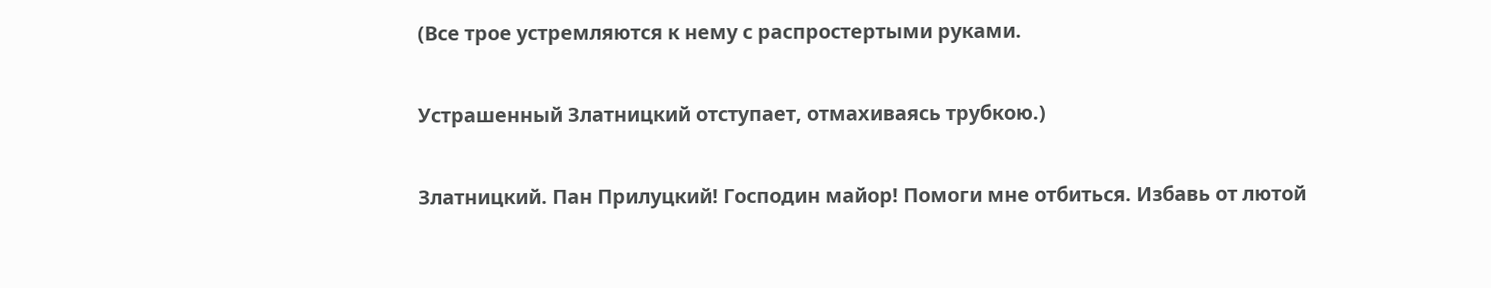(Все трое устремляются к нему с распростертыми руками.

Устрашенный Златницкий отступает, отмахиваясь трубкою.)

Златницкий. Пан Прилуцкий! Господин майор! Помоги мне отбиться. Избавь от лютой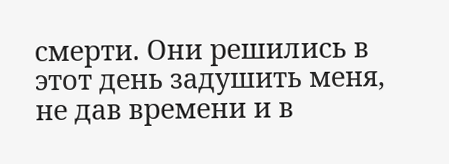смерти. Они решились в этот день задушить меня, не дав времени и в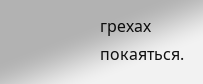грехах покаяться.